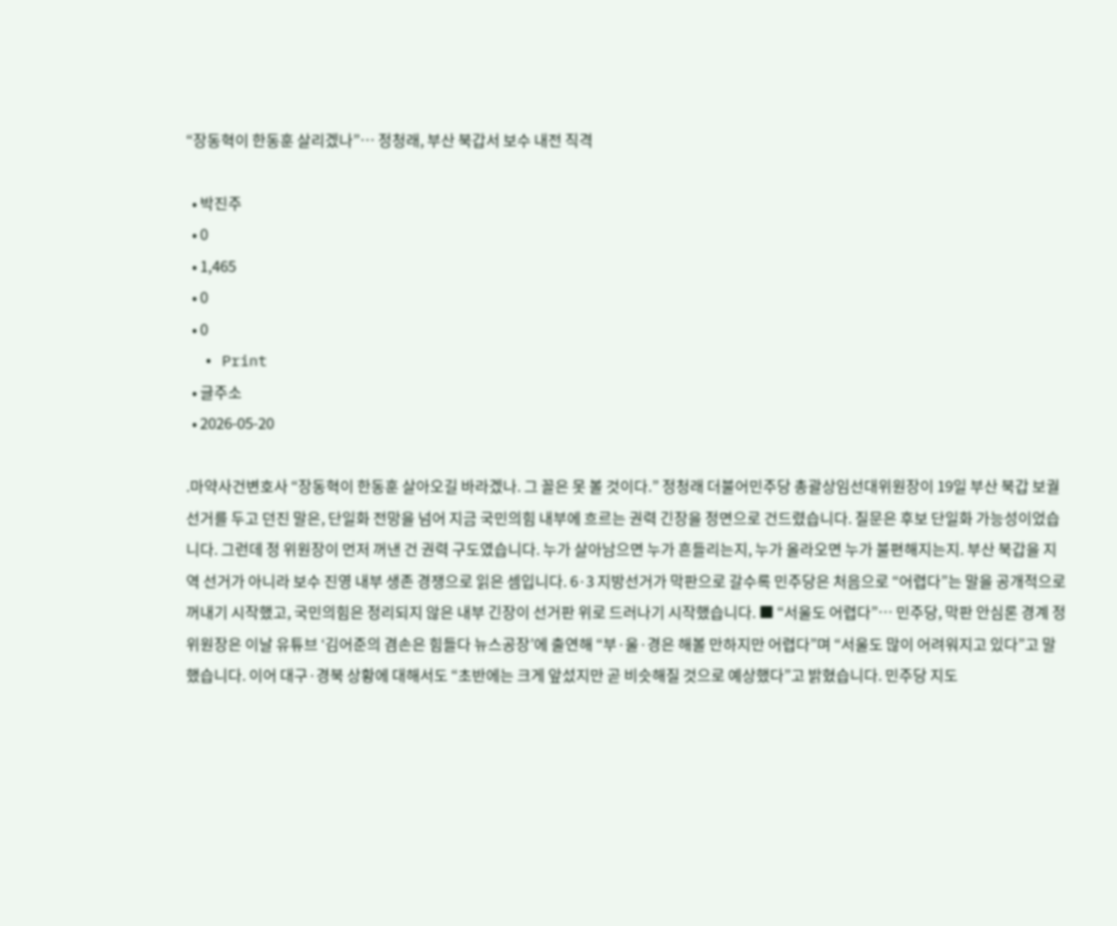“장동혁이 한동훈 살리겠나”… 정청래, 부산 북갑서 보수 내전 직격

  • 박진주
  • 0
  • 1,465
  • 0
  • 0
  • Print
  • 글주소
  • 2026-05-20

.마약사건변호사 “장동혁이 한동훈 살아오길 바라겠나. 그 꼴은 못 볼 것이다.” 정청래 더불어민주당 총괄상임선대위원장이 19일 부산 북갑 보궐선거를 두고 던진 말은, 단일화 전망을 넘어 지금 국민의힘 내부에 흐르는 권력 긴장을 정면으로 건드렸습니다. 질문은 후보 단일화 가능성이었습니다. 그런데 정 위원장이 먼저 꺼낸 건 권력 구도였습니다. 누가 살아남으면 누가 흔들리는지, 누가 올라오면 누가 불편해지는지. 부산 북갑을 지역 선거가 아니라 보수 진영 내부 생존 경쟁으로 읽은 셈입니다. 6·3 지방선거가 막판으로 갈수록 민주당은 처음으로 “어렵다”는 말을 공개적으로 꺼내기 시작했고, 국민의힘은 정리되지 않은 내부 긴장이 선거판 위로 드러나기 시작했습니다. ■ “서울도 어렵다”… 민주당, 막판 안심론 경계 정 위원장은 이날 유튜브 ‘김어준의 겸손은 힘들다 뉴스공장’에 출연해 “부·울·경은 해볼 만하지만 어렵다”며 “서울도 많이 어려워지고 있다”고 말했습니다. 이어 대구·경북 상황에 대해서도 “초반에는 크게 앞섰지만 곧 비슷해질 것으로 예상했다”고 밝혔습니다. 민주당 지도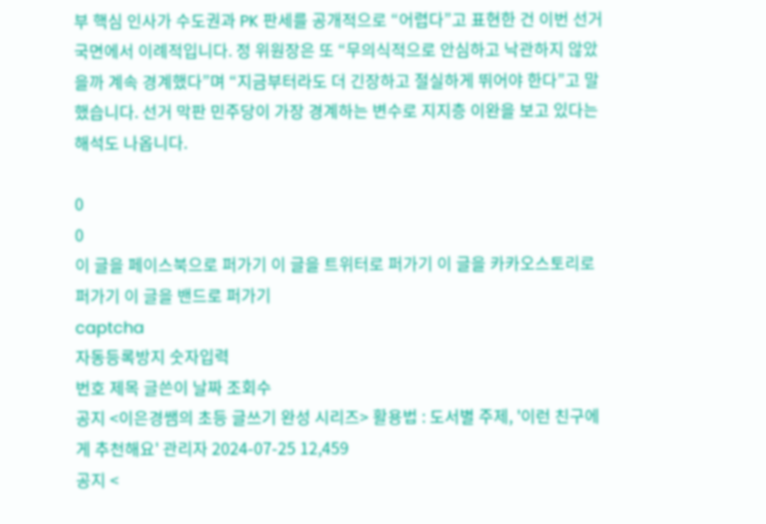부 핵심 인사가 수도권과 PK 판세를 공개적으로 “어렵다”고 표현한 건 이번 선거 국면에서 이례적입니다. 정 위원장은 또 “무의식적으로 안심하고 낙관하지 않았을까 계속 경계했다”며 “지금부터라도 더 긴장하고 절실하게 뛰어야 한다”고 말했습니다. 선거 막판 민주당이 가장 경계하는 변수로 지지층 이완을 보고 있다는 해석도 나옵니다.

0
0
이 글을 페이스북으로 퍼가기 이 글을 트위터로 퍼가기 이 글을 카카오스토리로 퍼가기 이 글을 밴드로 퍼가기
captcha
자동등록방지 숫자입력
번호 제목 글쓴이 날짜 조회수
공지 <이은경쌤의 초등 글쓰기 완성 시리즈> 활용법 : 도서별 주제, '이런 친구에게 추천해요' 관리자 2024-07-25 12,459
공지 <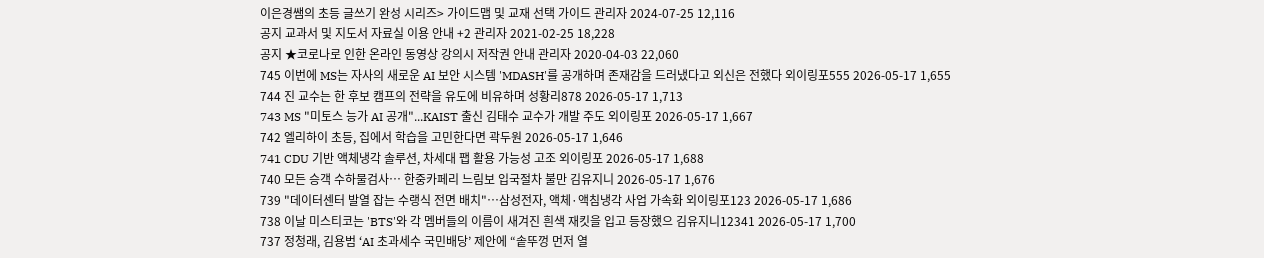이은경쌤의 초등 글쓰기 완성 시리즈> 가이드맵 및 교재 선택 가이드 관리자 2024-07-25 12,116
공지 교과서 및 지도서 자료실 이용 안내 +2 관리자 2021-02-25 18,228
공지 ★코로나로 인한 온라인 동영상 강의시 저작권 안내 관리자 2020-04-03 22,060
745 이번에 MS는 자사의 새로운 AI 보안 시스템 'MDASH'를 공개하며 존재감을 드러냈다고 외신은 전했다 외이링포555 2026-05-17 1,655
744 진 교수는 한 후보 캠프의 전략을 유도에 비유하며 성황리878 2026-05-17 1,713
743 MS "미토스 능가 AI 공개"...KAIST 출신 김태수 교수가 개발 주도 외이링포 2026-05-17 1,667
742 엘리하이 초등, 집에서 학습을 고민한다면 곽두원 2026-05-17 1,646
741 CDU 기반 액체냉각 솔루션, 차세대 팹 활용 가능성 고조 외이링포 2026-05-17 1,688
740 모든 승객 수하물검사… 한중카페리 느림보 입국절차 불만 김유지니 2026-05-17 1,676
739 "데이터센터 발열 잡는 수랭식 전면 배치"…삼성전자, 액체·액침냉각 사업 가속화 외이링포123 2026-05-17 1,686
738 이날 미스티코는 'BTS'와 각 멤버들의 이름이 새겨진 흰색 재킷을 입고 등장했으 김유지니12341 2026-05-17 1,700
737 정청래, 김용범 ‘AI 초과세수 국민배당’ 제안에 “솥뚜껑 먼저 열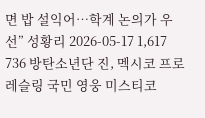면 밥 설익어…학계 논의가 우선” 성황리 2026-05-17 1,617
736 방탄소년단 진, 멕시코 프로레슬링 국민 영웅 미스티코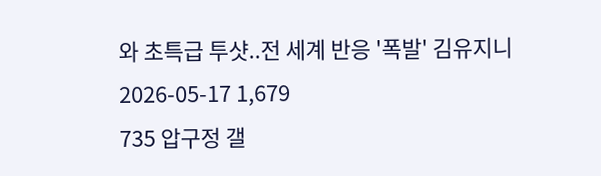와 초특급 투샷..전 세계 반응 '폭발' 김유지니 2026-05-17 1,679
735 압구정 갤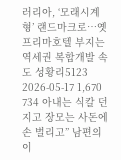러리아, ‘모래시계형’ 랜드마크로…옛 프리마호텔 부지는 역세권 복합개발 속도 성황리5123 2026-05-17 1,670
734 아내는 식칼 던지고 장모는 사돈에 손 벌리고” 남편의 이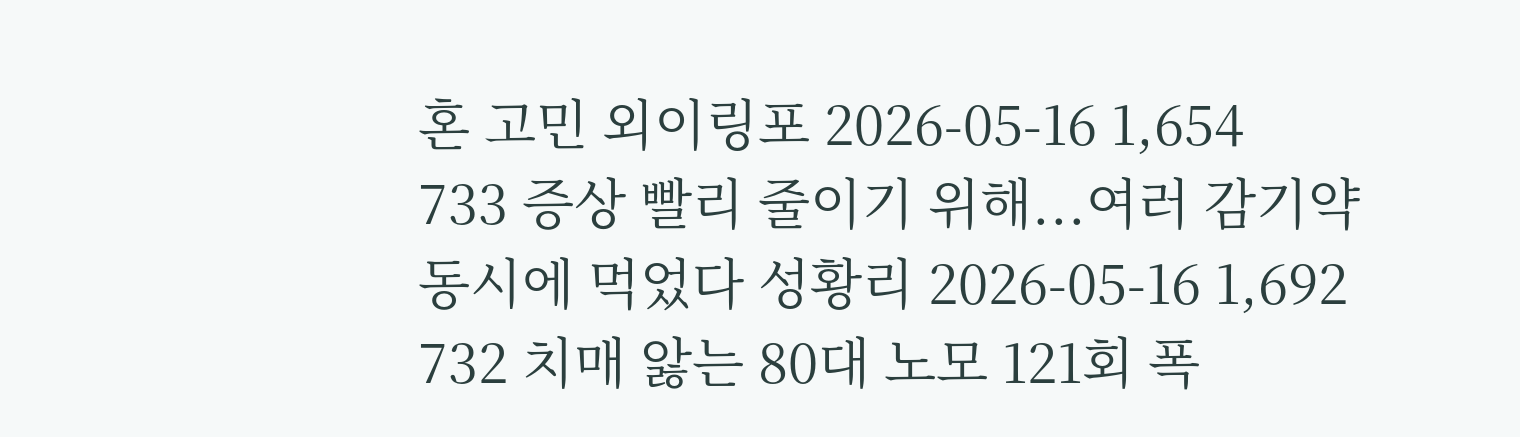혼 고민 외이링포 2026-05-16 1,654
733 증상 빨리 줄이기 위해...여러 감기약 동시에 먹었다 성황리 2026-05-16 1,692
732 치매 앓는 80대 노모 121회 폭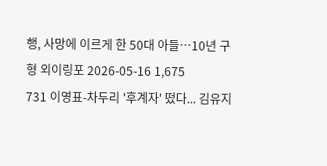행, 사망에 이르게 한 50대 아들…10년 구형 외이링포 2026-05-16 1,675
731 이영표-차두리 '후계자' 떴다... 김유지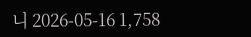니 2026-05-16 1,758